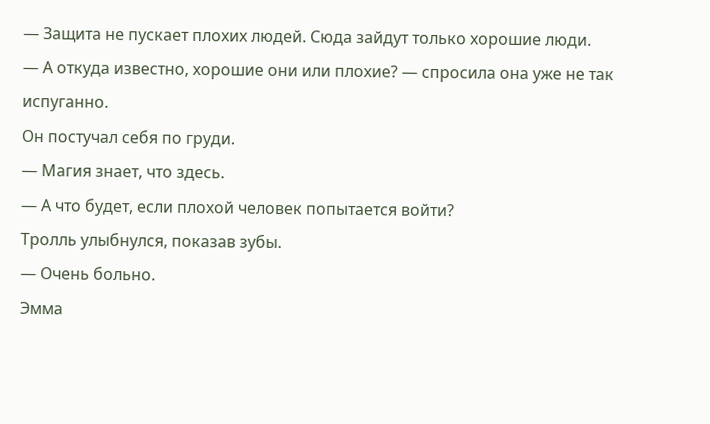— Защита не пускает плохих людей. Сюда зайдут только хорошие люди.
— А откуда известно, хорошие они или плохие? — спросила она уже не так испуганно.
Он постучал себя по груди.
— Магия знает, что здесь.
— А что будет, если плохой человек попытается войти?
Тролль улыбнулся, показав зубы.
— Очень больно.
Эмма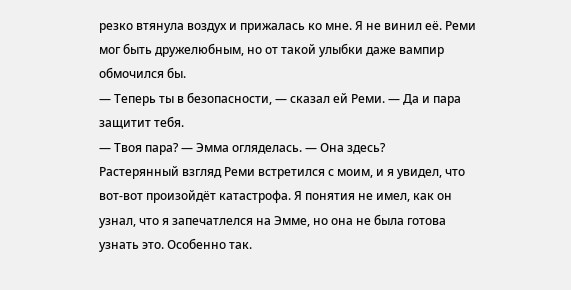резко втянула воздух и прижалась ко мне. Я не винил её. Реми мог быть дружелюбным, но от такой улыбки даже вампир обмочился бы.
— Теперь ты в безопасности, — сказал ей Реми. — Да и пара защитит тебя.
— Твоя пара? — Эмма огляделась. — Она здесь?
Растерянный взгляд Реми встретился с моим, и я увидел, что вот-вот произойдёт катастрофа. Я понятия не имел, как он узнал, что я запечатлелся на Эмме, но она не была готова узнать это. Особенно так.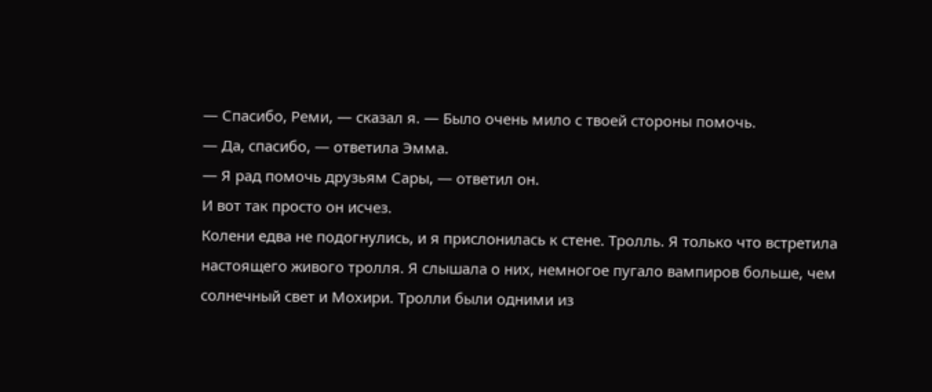— Спасибо, Реми, — сказал я. — Было очень мило с твоей стороны помочь.
— Да, спасибо, — ответила Эмма.
— Я рад помочь друзьям Сары, — ответил он.
И вот так просто он исчез.
Колени едва не подогнулись, и я прислонилась к стене. Тролль. Я только что встретила настоящего живого тролля. Я слышала о них, немногое пугало вампиров больше, чем солнечный свет и Мохири. Тролли были одними из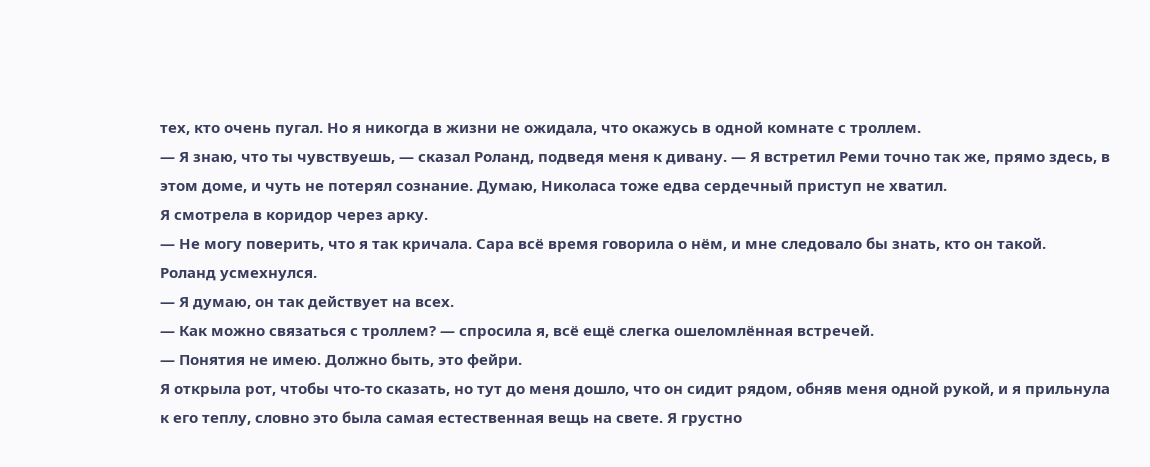тех, кто очень пугал. Но я никогда в жизни не ожидала, что окажусь в одной комнате с троллем.
— Я знаю, что ты чувствуешь, — сказал Роланд, подведя меня к дивану. — Я встретил Реми точно так же, прямо здесь, в этом доме, и чуть не потерял сознание. Думаю, Николаса тоже едва сердечный приступ не хватил.
Я смотрела в коридор через арку.
— Не могу поверить, что я так кричала. Сара всё время говорила о нём, и мне следовало бы знать, кто он такой.
Роланд усмехнулся.
— Я думаю, он так действует на всех.
— Как можно связаться с троллем? — спросила я, всё ещё слегка ошеломлённая встречей.
— Понятия не имею. Должно быть, это фейри.
Я открыла рот, чтобы что-то сказать, но тут до меня дошло, что он сидит рядом, обняв меня одной рукой, и я прильнула к его теплу, словно это была самая естественная вещь на свете. Я грустно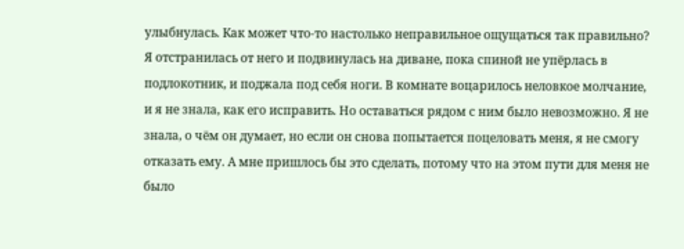улыбнулась. Как может что-то настолько неправильное ощущаться так правильно?
Я отстранилась от него и подвинулась на диване, пока спиной не упёрлась в подлокотник, и поджала под себя ноги. В комнате воцарилось неловкое молчание, и я не знала, как его исправить. Но оставаться рядом с ним было невозможно. Я не знала, о чём он думает, но если он снова попытается поцеловать меня, я не смогу отказать ему. А мне пришлось бы это сделать, потому что на этом пути для меня не было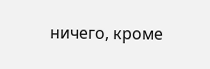ничего, кроме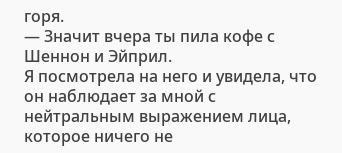горя.
— Значит вчера ты пила кофе с Шеннон и Эйприл.
Я посмотрела на него и увидела, что он наблюдает за мной с нейтральным выражением лица, которое ничего не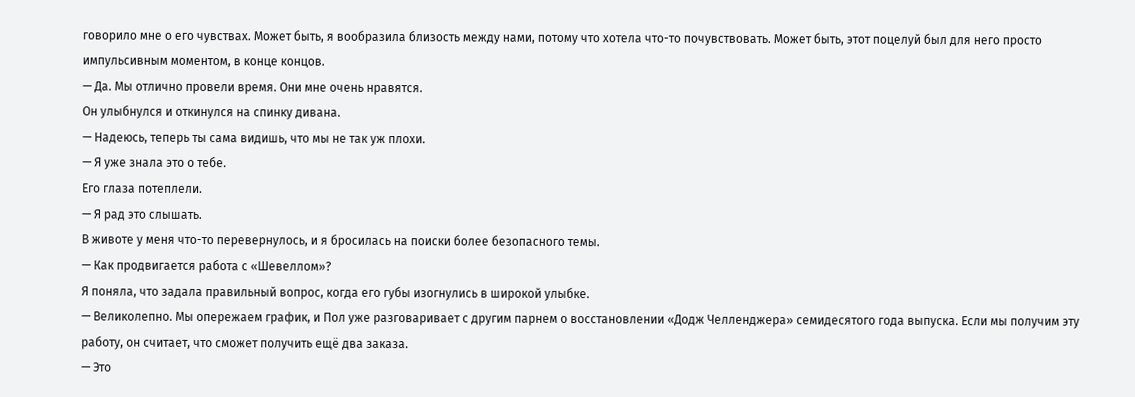говорило мне о его чувствах. Может быть, я вообразила близость между нами, потому что хотела что-то почувствовать. Может быть, этот поцелуй был для него просто импульсивным моментом, в конце концов.
— Да. Мы отлично провели время. Они мне очень нравятся.
Он улыбнулся и откинулся на спинку дивана.
— Надеюсь, теперь ты сама видишь, что мы не так уж плохи.
— Я уже знала это о тебе.
Его глаза потеплели.
— Я рад это слышать.
В животе у меня что-то перевернулось, и я бросилась на поиски более безопасного темы.
— Как продвигается работа с «Шевеллом»?
Я поняла, что задала правильный вопрос, когда его губы изогнулись в широкой улыбке.
— Великолепно. Мы опережаем график, и Пол уже разговаривает с другим парнем о восстановлении «Додж Челленджера» семидесятого года выпуска. Если мы получим эту работу, он считает, что сможет получить ещё два заказа.
— Это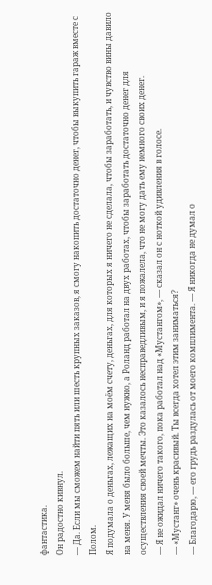фантастика.
Он радостно кивнул.
— Да. Если мы сможем найти пять или шесть крупных заказов, я смогу накопить достаточно денег, чтобы выкупить гараж вместе с Полом.
Я подумала о деньгах, лежащих на моём счету, деньгах, для которых я ничего не сделала, чтобы заработать, и чувство вины давило на меня. У меня было больше, чем нужно, а Роланд работал на двух работах, чтобы заработать достаточно денег для осуществления своей мечты. Это казалось несправедливым, и я пожалела, что не могу дать ему немного своих денег.
— Я не ожидал ничего такого, пока работал над «Мустангом», — сказал он с ноткой удивления в голосе.
— «Мустанг» очень красивый. Ты всегда хотел этим заниматься?
— Благодарю, — его грудь раздулась от моего комплимента. — Я никогда не думал о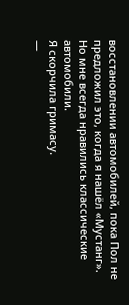восстановлении автомобилей, пока Пол не предложил это, когда я нашёл «Мустанг». Но мне всегда нравились классические автомобили.
Я скорчила гримасу.
—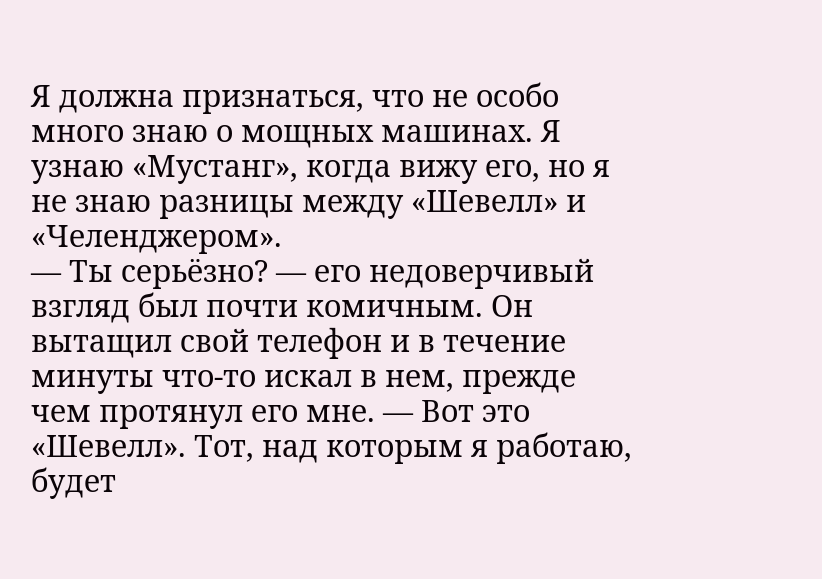Я должна признаться, что не особо много знаю о мощных машинах. Я узнаю «Мустанг», когда вижу его, но я не знаю разницы между «Шевелл» и «Челенджером».
— Ты серьёзно? — его недоверчивый взгляд был почти комичным. Он вытащил свой телефон и в течение минуты что-то искал в нем, прежде чем протянул его мне. — Вот это «Шевелл». Тот, над которым я работаю, будет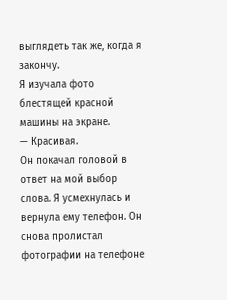выглядеть так же, когда я закончу.
Я изучала фото блестящей красной машины на экране.
— Красивая.
Он покачал головой в ответ на мой выбор слова. Я усмехнулась и вернула ему телефон. Он снова пролистал фотографии на телефоне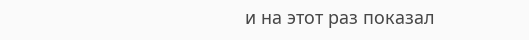и на этот раз показал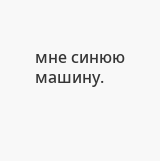мне синюю машину.